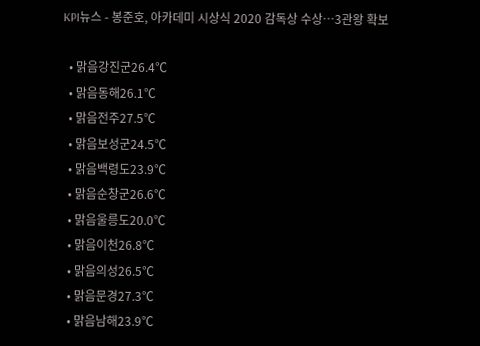KPI뉴스 - 봉준호, 아카데미 시상식 2020 감독상 수상…3관왕 확보

  • 맑음강진군26.4℃
  • 맑음동해26.1℃
  • 맑음전주27.5℃
  • 맑음보성군24.5℃
  • 맑음백령도23.9℃
  • 맑음순창군26.6℃
  • 맑음울릉도20.0℃
  • 맑음이천26.8℃
  • 맑음의성26.5℃
  • 맑음문경27.3℃
  • 맑음남해23.9℃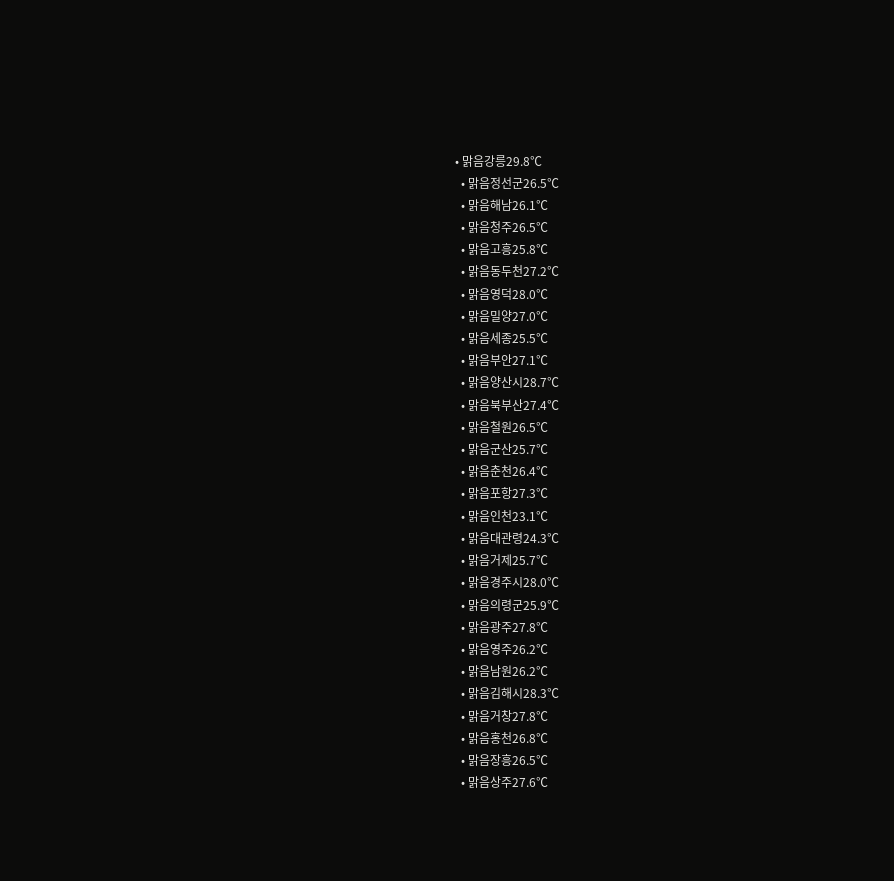• 맑음강릉29.8℃
  • 맑음정선군26.5℃
  • 맑음해남26.1℃
  • 맑음청주26.5℃
  • 맑음고흥25.8℃
  • 맑음동두천27.2℃
  • 맑음영덕28.0℃
  • 맑음밀양27.0℃
  • 맑음세종25.5℃
  • 맑음부안27.1℃
  • 맑음양산시28.7℃
  • 맑음북부산27.4℃
  • 맑음철원26.5℃
  • 맑음군산25.7℃
  • 맑음춘천26.4℃
  • 맑음포항27.3℃
  • 맑음인천23.1℃
  • 맑음대관령24.3℃
  • 맑음거제25.7℃
  • 맑음경주시28.0℃
  • 맑음의령군25.9℃
  • 맑음광주27.8℃
  • 맑음영주26.2℃
  • 맑음남원26.2℃
  • 맑음김해시28.3℃
  • 맑음거창27.8℃
  • 맑음홍천26.8℃
  • 맑음장흥26.5℃
  • 맑음상주27.6℃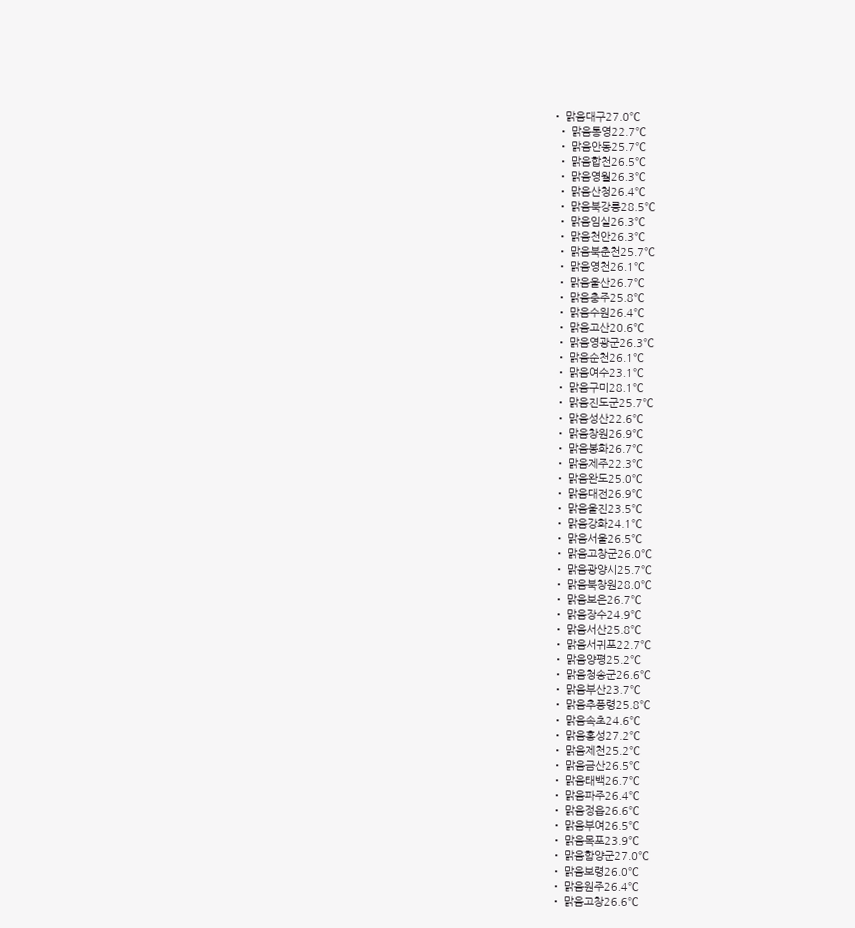• 맑음대구27.0℃
  • 맑음통영22.7℃
  • 맑음안동25.7℃
  • 맑음합천26.5℃
  • 맑음영월26.3℃
  • 맑음산청26.4℃
  • 맑음북강릉28.5℃
  • 맑음임실26.3℃
  • 맑음천안26.3℃
  • 맑음북춘천25.7℃
  • 맑음영천26.1℃
  • 맑음울산26.7℃
  • 맑음충주25.8℃
  • 맑음수원26.4℃
  • 맑음고산20.6℃
  • 맑음영광군26.3℃
  • 맑음순천26.1℃
  • 맑음여수23.1℃
  • 맑음구미28.1℃
  • 맑음진도군25.7℃
  • 맑음성산22.6℃
  • 맑음창원26.9℃
  • 맑음봉화26.7℃
  • 맑음제주22.3℃
  • 맑음완도25.0℃
  • 맑음대전26.9℃
  • 맑음울진23.5℃
  • 맑음강화24.1℃
  • 맑음서울26.5℃
  • 맑음고창군26.0℃
  • 맑음광양시25.7℃
  • 맑음북창원28.0℃
  • 맑음보은26.7℃
  • 맑음장수24.9℃
  • 맑음서산25.8℃
  • 맑음서귀포22.7℃
  • 맑음양평25.2℃
  • 맑음청송군26.6℃
  • 맑음부산23.7℃
  • 맑음추풍령25.8℃
  • 맑음속초24.6℃
  • 맑음홍성27.2℃
  • 맑음제천25.2℃
  • 맑음금산26.5℃
  • 맑음태백26.7℃
  • 맑음파주26.4℃
  • 맑음정읍26.6℃
  • 맑음부여26.5℃
  • 맑음목포23.9℃
  • 맑음함양군27.0℃
  • 맑음보령26.0℃
  • 맑음원주26.4℃
  • 맑음고창26.6℃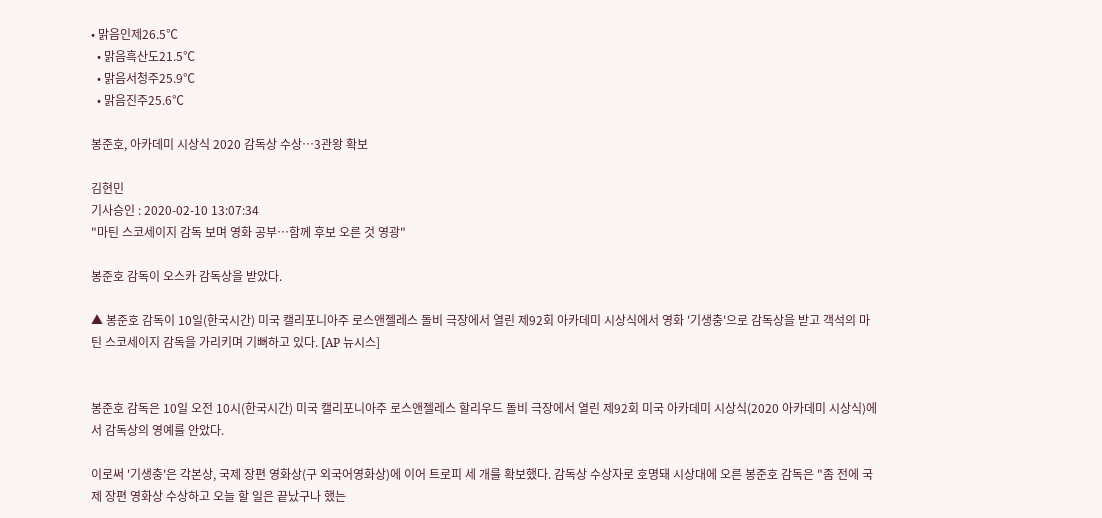• 맑음인제26.5℃
  • 맑음흑산도21.5℃
  • 맑음서청주25.9℃
  • 맑음진주25.6℃

봉준호, 아카데미 시상식 2020 감독상 수상…3관왕 확보

김현민
기사승인 : 2020-02-10 13:07:34
"마틴 스코세이지 감독 보며 영화 공부…함께 후보 오른 것 영광"

봉준호 감독이 오스카 감독상을 받았다.

▲ 봉준호 감독이 10일(한국시간) 미국 캘리포니아주 로스앤젤레스 돌비 극장에서 열린 제92회 아카데미 시상식에서 영화 '기생충'으로 감독상을 받고 객석의 마틴 스코세이지 감독을 가리키며 기뻐하고 있다. [AP 뉴시스]


봉준호 감독은 10일 오전 10시(한국시간) 미국 캘리포니아주 로스앤젤레스 할리우드 돌비 극장에서 열린 제92회 미국 아카데미 시상식(2020 아카데미 시상식)에서 감독상의 영예를 안았다.

이로써 '기생충'은 각본상, 국제 장편 영화상(구 외국어영화상)에 이어 트로피 세 개를 확보했다. 감독상 수상자로 호명돼 시상대에 오른 봉준호 감독은 "좀 전에 국제 장편 영화상 수상하고 오늘 할 일은 끝났구나 했는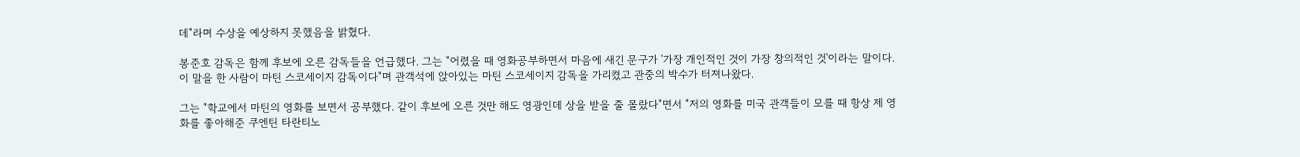데"라며 수상을 예상하지 못했음을 밝혔다.

봉준호 감독은 함께 후보에 오른 감독들을 언급했다. 그는 "어렸을 때 영화공부하면서 마음에 새긴 문구가 '가장 개인적인 것이 가장 창의적인 것'이라는 말이다. 이 말을 한 사람이 마틴 스코세이지 감독이다"며 관객석에 앉아있는 마틴 스코세이지 감독을 가리켰고 관중의 박수가 터져나왔다.

그는 "학교에서 마틴의 영화를 보면서 공부했다. 같이 후보에 오른 것만 해도 영광인데 상을 받을 줄 몰랐다"면서 "저의 영화를 미국 관객들이 모를 때 항상 제 영화를 좋아해준 쿠엔틴 타란티노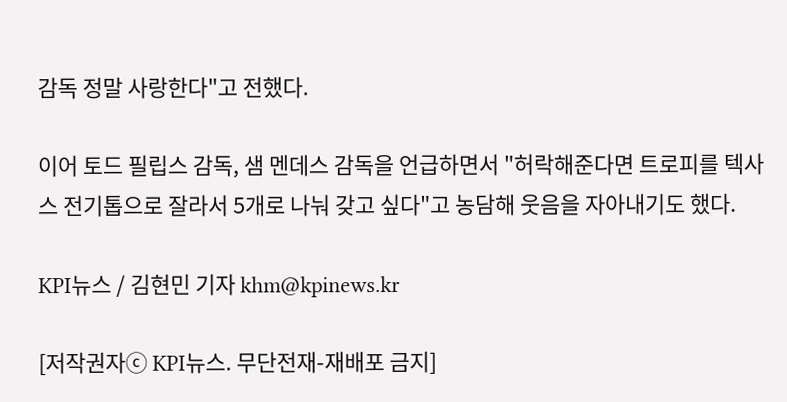감독 정말 사랑한다"고 전했다.

이어 토드 필립스 감독, 샘 멘데스 감독을 언급하면서 "허락해준다면 트로피를 텍사스 전기톱으로 잘라서 5개로 나눠 갖고 싶다"고 농담해 웃음을 자아내기도 했다.

KPI뉴스 / 김현민 기자 khm@kpinews.kr

[저작권자ⓒ KPI뉴스. 무단전재-재배포 금지]